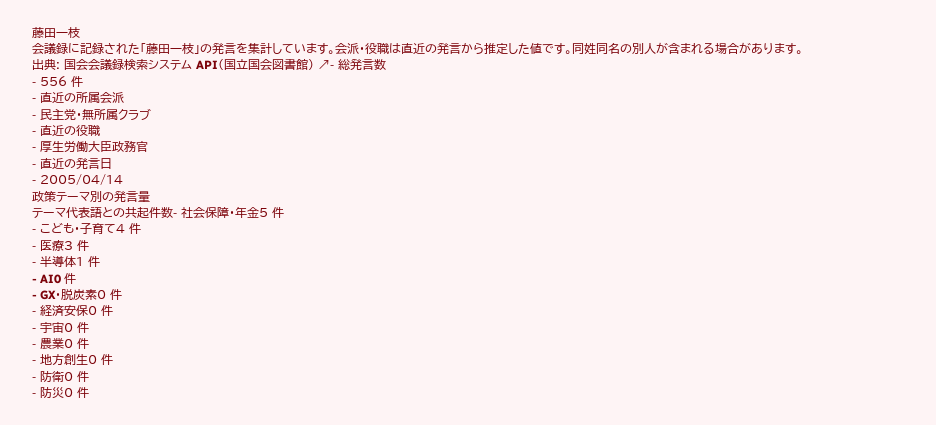藤田一枝
会議録に記録された「藤田一枝」の発言を集計しています。会派・役職は直近の発言から推定した値です。同姓同名の別人が含まれる場合があります。
出典: 国会会議録検索システム API(国立国会図書館) ↗- 総発言数
- 556 件
- 直近の所属会派
- 民主党・無所属クラブ
- 直近の役職
- 厚生労働大臣政務官
- 直近の発言日
- 2005/04/14
政策テーマ別の発言量
テーマ代表語との共起件数- 社会保障・年金5 件
- こども・子育て4 件
- 医療3 件
- 半導体1 件
- AI0 件
- GX・脱炭素0 件
- 経済安保0 件
- 宇宙0 件
- 農業0 件
- 地方創生0 件
- 防衛0 件
- 防災0 件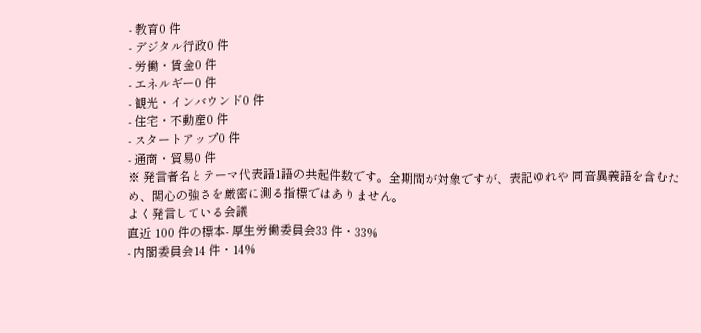- 教育0 件
- デジタル行政0 件
- 労働・賃金0 件
- エネルギー0 件
- 観光・インバウンド0 件
- 住宅・不動産0 件
- スタートアップ0 件
- 通商・貿易0 件
※ 発言者名とテーマ代表語1語の共起件数です。全期間が対象ですが、表記ゆれや 同音異義語を含むため、関心の強さを厳密に測る指標ではありません。
よく発言している会議
直近 100 件の標本- 厚生労働委員会33 件・33%
- 内閣委員会14 件・14%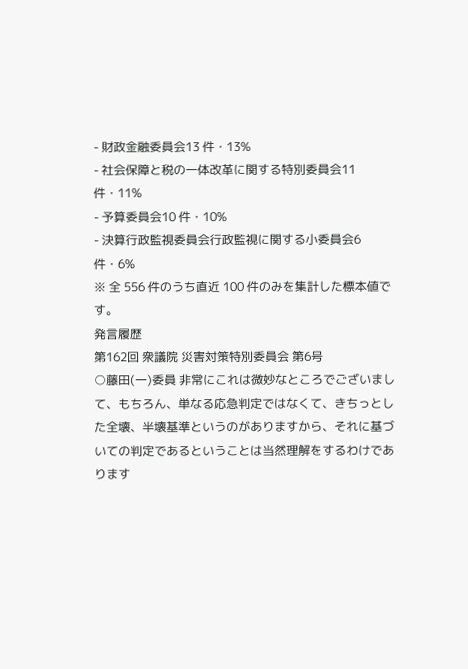- 財政金融委員会13 件・13%
- 社会保障と税の一体改革に関する特別委員会11 件・11%
- 予算委員会10 件・10%
- 決算行政監視委員会行政監視に関する小委員会6 件・6%
※ 全 556 件のうち直近 100 件のみを集計した標本値です。
発言履歴
第162回 衆議院 災害対策特別委員会 第6号
○藤田(一)委員 非常にこれは微妙なところでございまして、もちろん、単なる応急判定ではなくて、きちっとした全壊、半壊基準というのがありますから、それに基づいての判定であるということは当然理解をするわけであります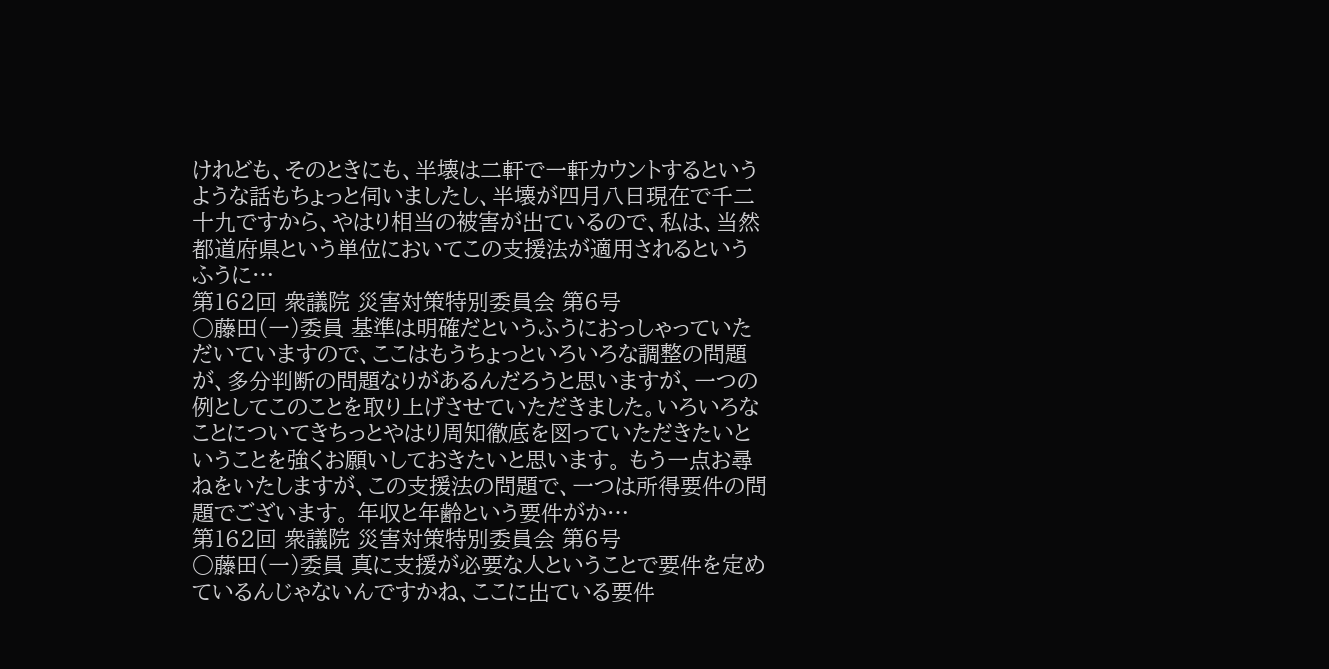けれども、そのときにも、半壊は二軒で一軒カウントするというような話もちょっと伺いましたし、半壊が四月八日現在で千二十九ですから、やはり相当の被害が出ているので、私は、当然都道府県という単位においてこの支援法が適用されるというふうに…
第162回 衆議院 災害対策特別委員会 第6号
○藤田(一)委員 基準は明確だというふうにおっしゃっていただいていますので、ここはもうちょっといろいろな調整の問題が、多分判断の問題なりがあるんだろうと思いますが、一つの例としてこのことを取り上げさせていただきました。いろいろなことについてきちっとやはり周知徹底を図っていただきたいということを強くお願いしておきたいと思います。 もう一点お尋ねをいたしますが、この支援法の問題で、一つは所得要件の問題でございます。 年収と年齢という要件がか…
第162回 衆議院 災害対策特別委員会 第6号
○藤田(一)委員 真に支援が必要な人ということで要件を定めているんじゃないんですかね、ここに出ている要件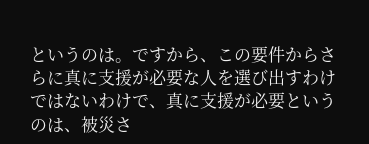というのは。ですから、この要件からさらに真に支援が必要な人を選び出すわけではないわけで、真に支援が必要というのは、被災さ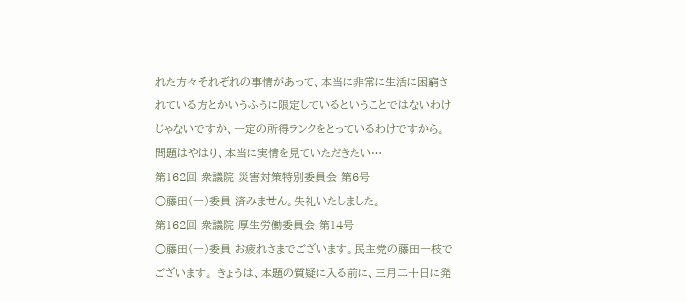れた方々それぞれの事情があって、本当に非常に生活に困窮されている方とかいうふうに限定しているということではないわけじゃないですか、一定の所得ランクをとっているわけですから。 問題はやはり、本当に実情を見ていただきたい…
第162回 衆議院 災害対策特別委員会 第6号
○藤田(一)委員 済みません。失礼いたしました。
第162回 衆議院 厚生労働委員会 第14号
○藤田(一)委員 お疲れさまでございます。民主党の藤田一枝でございます。 きょうは、本題の質疑に入る前に、三月二十日に発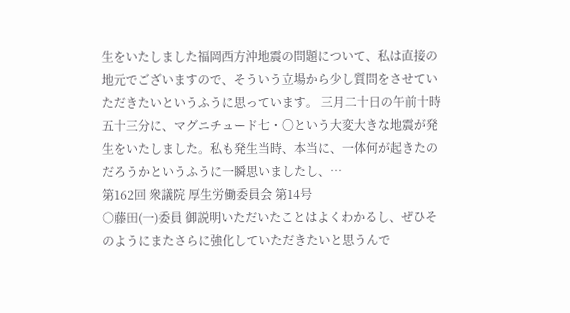生をいたしました福岡西方沖地震の問題について、私は直接の地元でございますので、そういう立場から少し質問をさせていただきたいというふうに思っています。 三月二十日の午前十時五十三分に、マグニチュード七・〇という大変大きな地震が発生をいたしました。私も発生当時、本当に、一体何が起きたのだろうかというふうに一瞬思いましたし、…
第162回 衆議院 厚生労働委員会 第14号
○藤田(一)委員 御説明いただいたことはよくわかるし、ぜひそのようにまたさらに強化していただきたいと思うんで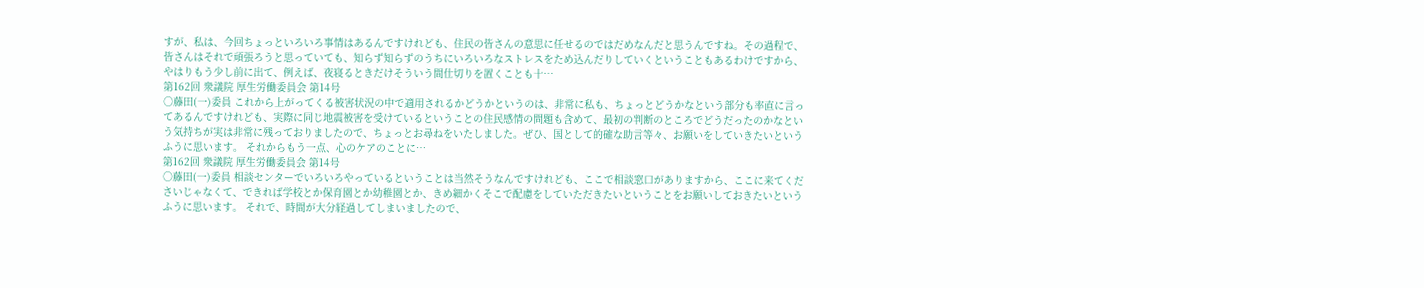すが、私は、今回ちょっといろいろ事情はあるんですけれども、住民の皆さんの意思に任せるのではだめなんだと思うんですね。その過程で、皆さんはそれで頑張ろうと思っていても、知らず知らずのうちにいろいろなストレスをため込んだりしていくということもあるわけですから、やはりもう少し前に出て、例えば、夜寝るときだけそういう間仕切りを置くことも十…
第162回 衆議院 厚生労働委員会 第14号
○藤田(一)委員 これから上がってくる被害状況の中で適用されるかどうかというのは、非常に私も、ちょっとどうかなという部分も率直に言ってあるんですけれども、実際に同じ地震被害を受けているということの住民感情の問題も含めて、最初の判断のところでどうだったのかなという気持ちが実は非常に残っておりましたので、ちょっとお尋ねをいたしました。ぜひ、国として的確な助言等々、お願いをしていきたいというふうに思います。 それからもう一点、心のケアのことに…
第162回 衆議院 厚生労働委員会 第14号
○藤田(一)委員 相談センターでいろいろやっているということは当然そうなんですけれども、ここで相談窓口がありますから、ここに来てくださいじゃなくて、できれば学校とか保育園とか幼稚園とか、きめ細かくそこで配慮をしていただきたいということをお願いしておきたいというふうに思います。 それで、時間が大分経過してしまいましたので、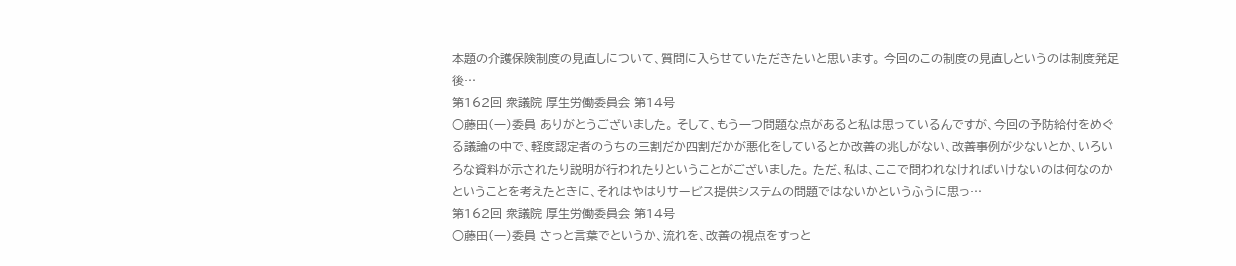本題の介護保険制度の見直しについて、質問に入らせていただきたいと思います。 今回のこの制度の見直しというのは制度発足後…
第162回 衆議院 厚生労働委員会 第14号
○藤田(一)委員 ありがとうございました。 そして、もう一つ問題な点があると私は思っているんですが、今回の予防給付をめぐる議論の中で、軽度認定者のうちの三割だか四割だかが悪化をしているとか改善の兆しがない、改善事例が少ないとか、いろいろな資料が示されたり説明が行われたりということがございました。 ただ、私は、ここで問われなければいけないのは何なのかということを考えたときに、それはやはりサービス提供システムの問題ではないかというふうに思っ…
第162回 衆議院 厚生労働委員会 第14号
○藤田(一)委員 さっと言葉でというか、流れを、改善の視点をすっと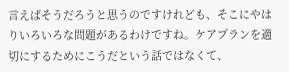言えばそうだろうと思うのですけれども、そこにやはりいろいろな問題があるわけですね。ケアプランを適切にするためにこうだという話ではなくて、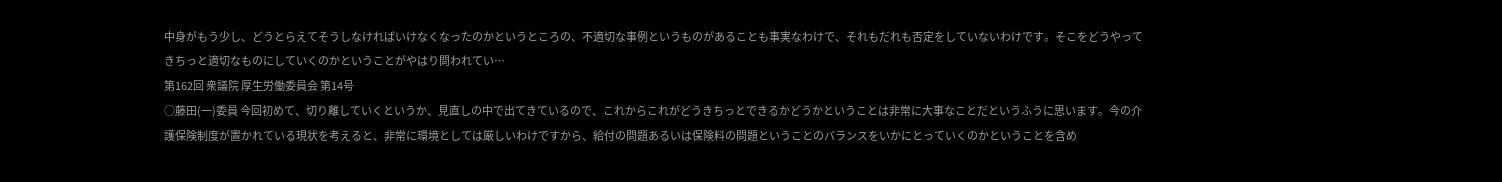中身がもう少し、どうとらえてそうしなければいけなくなったのかというところの、不適切な事例というものがあることも事実なわけで、それもだれも否定をしていないわけです。そこをどうやってきちっと適切なものにしていくのかということがやはり問われてい…
第162回 衆議院 厚生労働委員会 第14号
○藤田(一)委員 今回初めて、切り離していくというか、見直しの中で出てきているので、これからこれがどうきちっとできるかどうかということは非常に大事なことだというふうに思います。今の介護保険制度が置かれている現状を考えると、非常に環境としては厳しいわけですから、給付の問題あるいは保険料の問題ということのバランスをいかにとっていくのかということを含め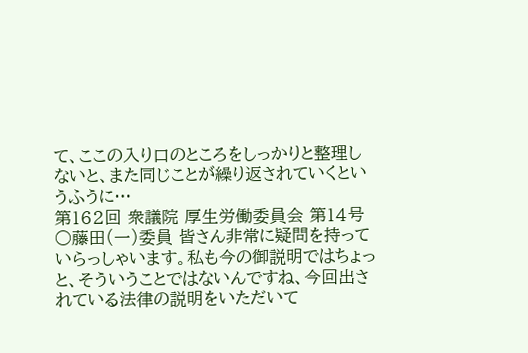て、ここの入り口のところをしっかりと整理しないと、また同じことが繰り返されていくというふうに…
第162回 衆議院 厚生労働委員会 第14号
○藤田(一)委員 皆さん非常に疑問を持っていらっしゃいます。私も今の御説明ではちょっと、そういうことではないんですね、今回出されている法律の説明をいただいて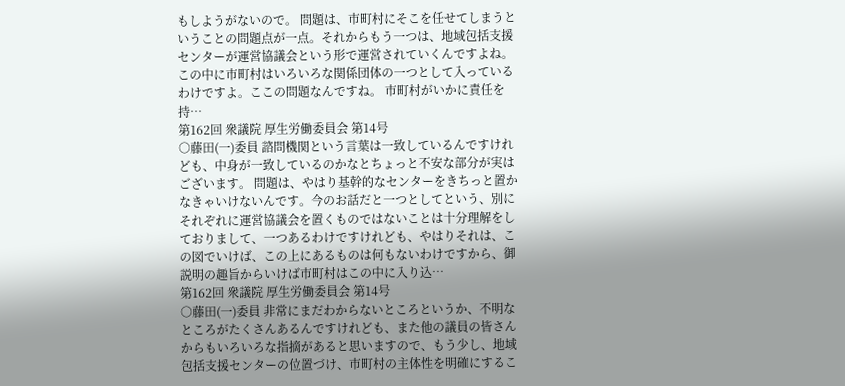もしようがないので。 問題は、市町村にそこを任せてしまうということの問題点が一点。それからもう一つは、地域包括支援センターが運営協議会という形で運営されていくんですよね。この中に市町村はいろいろな関係団体の一つとして入っているわけですよ。ここの問題なんですね。 市町村がいかに責任を持…
第162回 衆議院 厚生労働委員会 第14号
○藤田(一)委員 諮問機関という言葉は一致しているんですけれども、中身が一致しているのかなとちょっと不安な部分が実はございます。 問題は、やはり基幹的なセンターをきちっと置かなきゃいけないんです。今のお話だと一つとしてという、別にそれぞれに運営協議会を置くものではないことは十分理解をしておりまして、一つあるわけですけれども、やはりそれは、この図でいけば、この上にあるものは何もないわけですから、御説明の趣旨からいけば市町村はこの中に入り込…
第162回 衆議院 厚生労働委員会 第14号
○藤田(一)委員 非常にまだわからないところというか、不明なところがたくさんあるんですけれども、また他の議員の皆さんからもいろいろな指摘があると思いますので、もう少し、地域包括支援センターの位置づけ、市町村の主体性を明確にするこ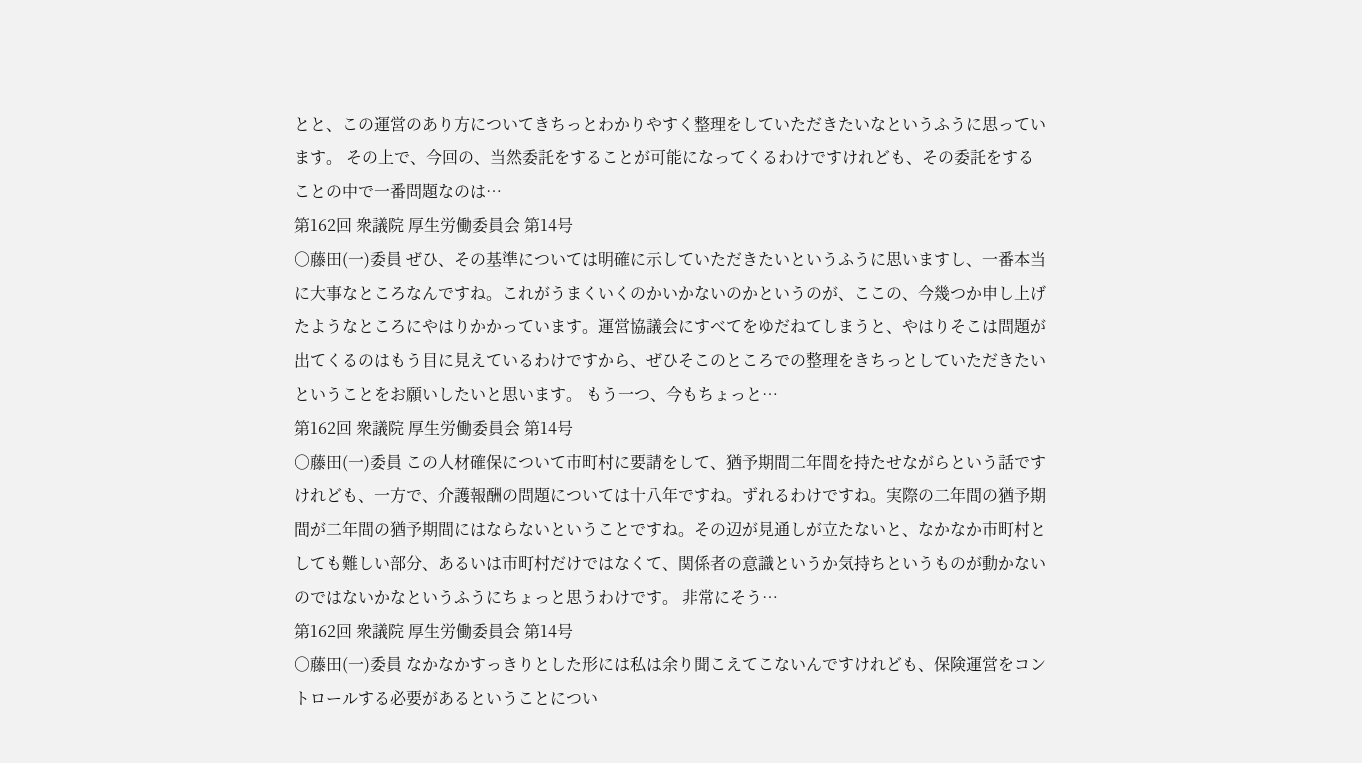とと、この運営のあり方についてきちっとわかりやすく整理をしていただきたいなというふうに思っています。 その上で、今回の、当然委託をすることが可能になってくるわけですけれども、その委託をすることの中で一番問題なのは…
第162回 衆議院 厚生労働委員会 第14号
○藤田(一)委員 ぜひ、その基準については明確に示していただきたいというふうに思いますし、一番本当に大事なところなんですね。これがうまくいくのかいかないのかというのが、ここの、今幾つか申し上げたようなところにやはりかかっています。運営協議会にすべてをゆだねてしまうと、やはりそこは問題が出てくるのはもう目に見えているわけですから、ぜひそこのところでの整理をきちっとしていただきたいということをお願いしたいと思います。 もう一つ、今もちょっと…
第162回 衆議院 厚生労働委員会 第14号
○藤田(一)委員 この人材確保について市町村に要請をして、猶予期間二年間を持たせながらという話ですけれども、一方で、介護報酬の問題については十八年ですね。ずれるわけですね。実際の二年間の猶予期間が二年間の猶予期間にはならないということですね。その辺が見通しが立たないと、なかなか市町村としても難しい部分、あるいは市町村だけではなくて、関係者の意識というか気持ちというものが動かないのではないかなというふうにちょっと思うわけです。 非常にそう…
第162回 衆議院 厚生労働委員会 第14号
○藤田(一)委員 なかなかすっきりとした形には私は余り聞こえてこないんですけれども、保険運営をコントロールする必要があるということについ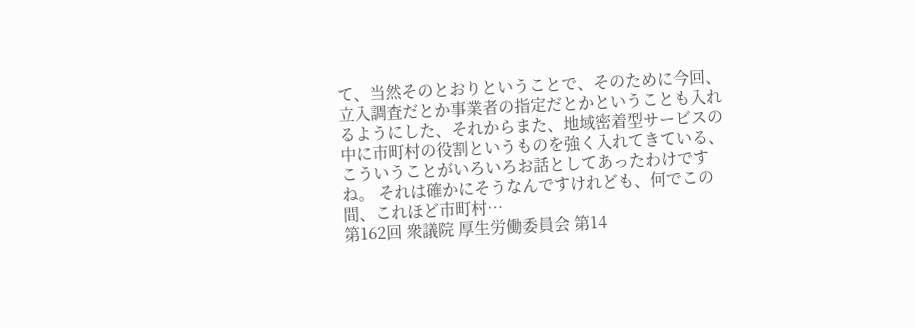て、当然そのとおりということで、そのために今回、立入調査だとか事業者の指定だとかということも入れるようにした、それからまた、地域密着型サービスの中に市町村の役割というものを強く入れてきている、こういうことがいろいろお話としてあったわけですね。 それは確かにそうなんですけれども、何でこの間、これほど市町村…
第162回 衆議院 厚生労働委員会 第14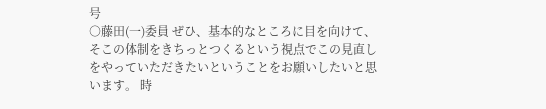号
○藤田(一)委員 ぜひ、基本的なところに目を向けて、そこの体制をきちっとつくるという視点でこの見直しをやっていただきたいということをお願いしたいと思います。 時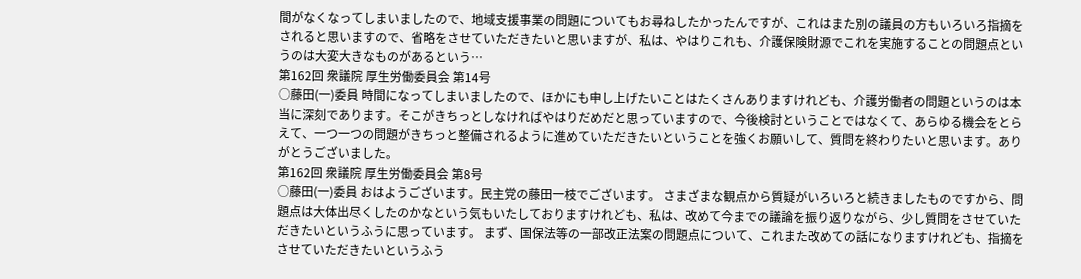間がなくなってしまいましたので、地域支援事業の問題についてもお尋ねしたかったんですが、これはまた別の議員の方もいろいろ指摘をされると思いますので、省略をさせていただきたいと思いますが、私は、やはりこれも、介護保険財源でこれを実施することの問題点というのは大変大きなものがあるという…
第162回 衆議院 厚生労働委員会 第14号
○藤田(一)委員 時間になってしまいましたので、ほかにも申し上げたいことはたくさんありますけれども、介護労働者の問題というのは本当に深刻であります。そこがきちっとしなければやはりだめだと思っていますので、今後検討ということではなくて、あらゆる機会をとらえて、一つ一つの問題がきちっと整備されるように進めていただきたいということを強くお願いして、質問を終わりたいと思います。ありがとうございました。
第162回 衆議院 厚生労働委員会 第8号
○藤田(一)委員 おはようございます。民主党の藤田一枝でございます。 さまざまな観点から質疑がいろいろと続きましたものですから、問題点は大体出尽くしたのかなという気もいたしておりますけれども、私は、改めて今までの議論を振り返りながら、少し質問をさせていただきたいというふうに思っています。 まず、国保法等の一部改正法案の問題点について、これまた改めての話になりますけれども、指摘をさせていただきたいというふう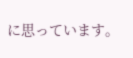に思っています。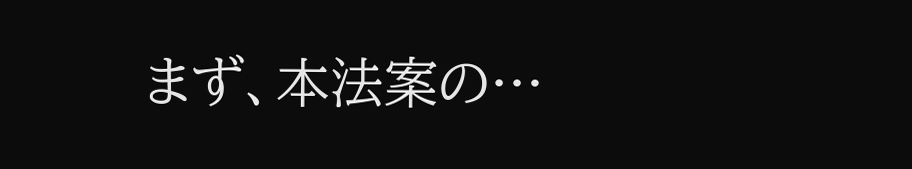まず、本法案の…